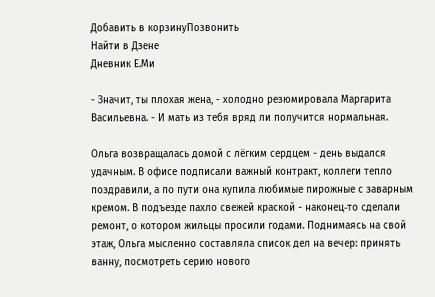Добавить в корзинуПозвонить
Найти в Дзене
Дневник Е.Ми

- Значит, ты плохая жена, - холодно резюмировала Маргарита Васильевна. - И мать из тебя вряд ли получится нормальная.

Ольга возвращалась домой с лёгким сердцем - день выдался удачным. В офисе подписали важный контракт, коллеги тепло поздравили, а по пути она купила любимые пирожные с заварным кремом. В подъезде пахло свежей краской - наконец‑то сделали ремонт, о котором жильцы просили годами. Поднимаясь на свой этаж, Ольга мысленно составляла список дел на вечер: принять ванну, посмотреть серию нового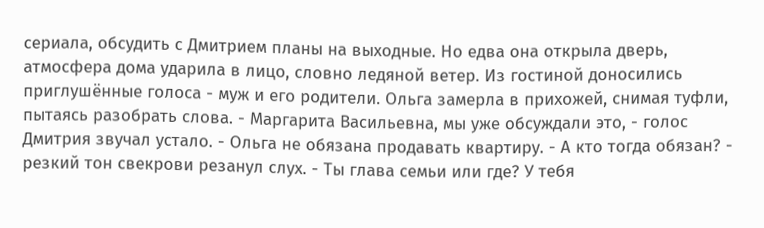сериала, обсудить с Дмитрием планы на выходные. Но едва она открыла дверь, атмосфера дома ударила в лицо, словно ледяной ветер. Из гостиной доносились приглушённые голоса - муж и его родители. Ольга замерла в прихожей, снимая туфли, пытаясь разобрать слова. - Маргарита Васильевна, мы уже обсуждали это, - голос Дмитрия звучал устало. - Ольга не обязана продавать квартиру. - А кто тогда обязан? - резкий тон свекрови резанул слух. - Ты глава семьи или где? У тебя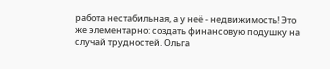работа нестабильная, а у неё - недвижимость! Это же элементарно: создать финансовую подушку на случай трудностей. Ольга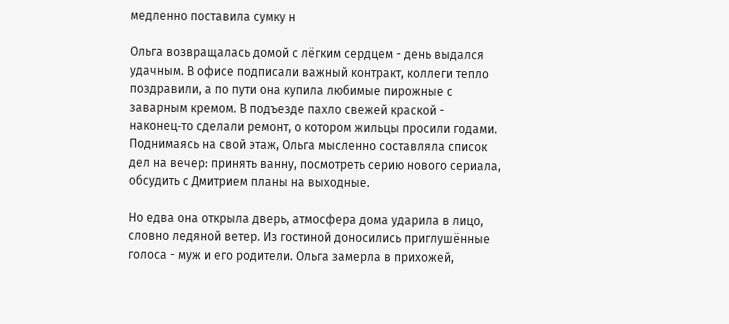медленно поставила сумку н

Ольга возвращалась домой с лёгким сердцем - день выдался удачным. В офисе подписали важный контракт, коллеги тепло поздравили, а по пути она купила любимые пирожные с заварным кремом. В подъезде пахло свежей краской - наконец‑то сделали ремонт, о котором жильцы просили годами. Поднимаясь на свой этаж, Ольга мысленно составляла список дел на вечер: принять ванну, посмотреть серию нового сериала, обсудить с Дмитрием планы на выходные.

Но едва она открыла дверь, атмосфера дома ударила в лицо, словно ледяной ветер. Из гостиной доносились приглушённые голоса - муж и его родители. Ольга замерла в прихожей,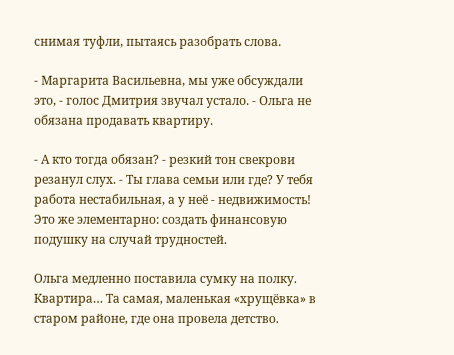снимая туфли, пытаясь разобрать слова.

- Маргарита Васильевна, мы уже обсуждали это, - голос Дмитрия звучал устало. - Ольга не обязана продавать квартиру.

- А кто тогда обязан? - резкий тон свекрови резанул слух. - Ты глава семьи или где? У тебя работа нестабильная, а у неё - недвижимость! Это же элементарно: создать финансовую подушку на случай трудностей.

Ольга медленно поставила сумку на полку. Квартира… Та самая, маленькая «хрущёвка» в старом районе, где она провела детство.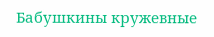Бабушкины кружевные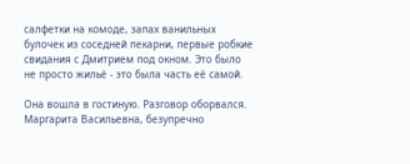салфетки на комоде, запах ванильных булочек из соседней пекарни, первые робкие свидания с Дмитрием под окном. Это было не просто жильё - это была часть её самой.

Она вошла в гостиную. Разговор оборвался. Маргарита Васильевна, безупречно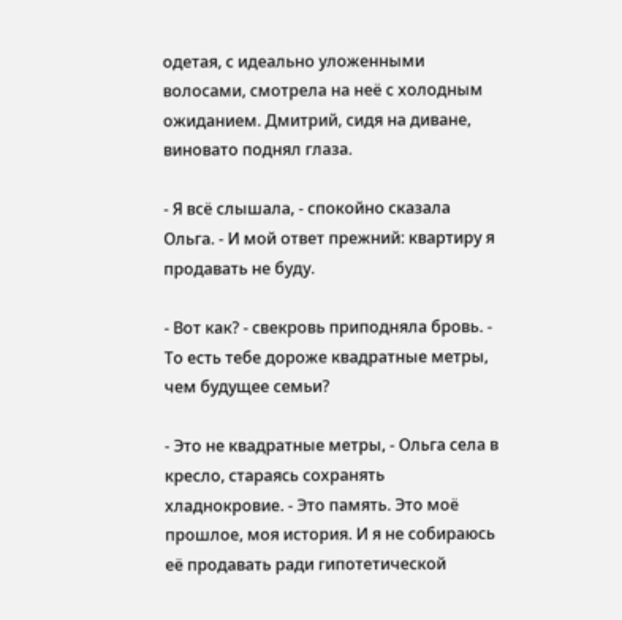одетая, с идеально уложенными волосами, смотрела на неё с холодным ожиданием. Дмитрий, сидя на диване, виновато поднял глаза.

- Я всё слышала, - спокойно сказала Ольга. - И мой ответ прежний: квартиру я продавать не буду.

- Вот как? - свекровь приподняла бровь. - То есть тебе дороже квадратные метры, чем будущее семьи?

- Это не квадратные метры, - Ольга села в кресло, стараясь сохранять хладнокровие. - Это память. Это моё прошлое, моя история. И я не собираюсь её продавать ради гипотетической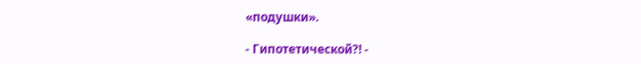«подушки».

- Гипотетической?! -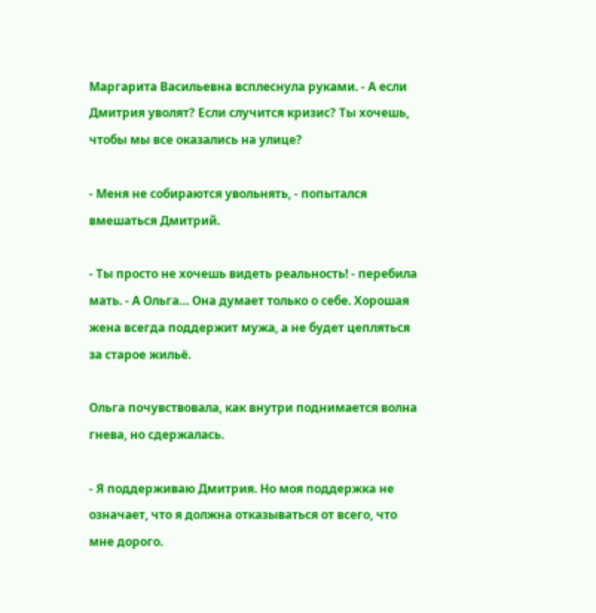Маргарита Васильевна всплеснула руками. - А если Дмитрия уволят? Если случится кризис? Ты хочешь, чтобы мы все оказались на улице?

- Меня не собираются увольнять, - попытался вмешаться Дмитрий.

- Ты просто не хочешь видеть реальность! - перебила мать. - А Ольга… Она думает только о себе. Хорошая жена всегда поддержит мужа, а не будет цепляться за старое жильё.

Ольга почувствовала, как внутри поднимается волна гнева, но сдержалась.

- Я поддерживаю Дмитрия. Но моя поддержка не означает, что я должна отказываться от всего, что мне дорого.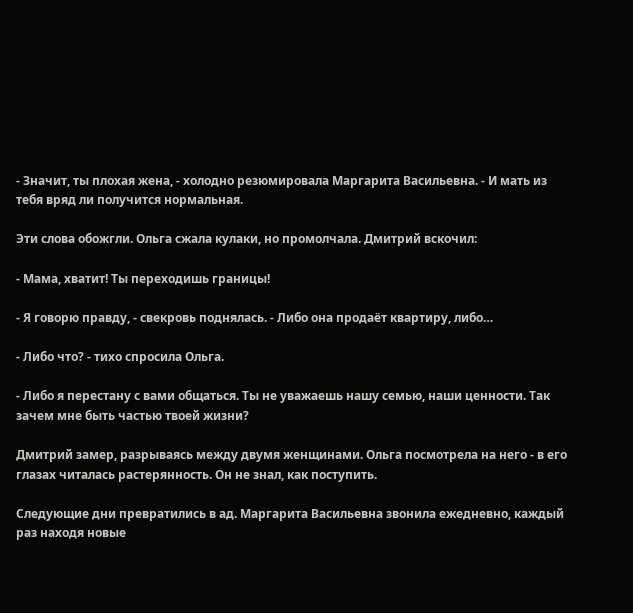- Значит, ты плохая жена, - холодно резюмировала Маргарита Васильевна. - И мать из тебя вряд ли получится нормальная.

Эти слова обожгли. Ольга сжала кулаки, но промолчала. Дмитрий вскочил:

- Мама, хватит! Ты переходишь границы!

- Я говорю правду, - свекровь поднялась. - Либо она продаёт квартиру, либо…

- Либо что? - тихо спросила Ольга.

- Либо я перестану с вами общаться. Ты не уважаешь нашу семью, наши ценности. Так зачем мне быть частью твоей жизни?

Дмитрий замер, разрываясь между двумя женщинами. Ольга посмотрела на него - в его глазах читалась растерянность. Он не знал, как поступить.

Следующие дни превратились в ад. Маргарита Васильевна звонила ежедневно, каждый раз находя новые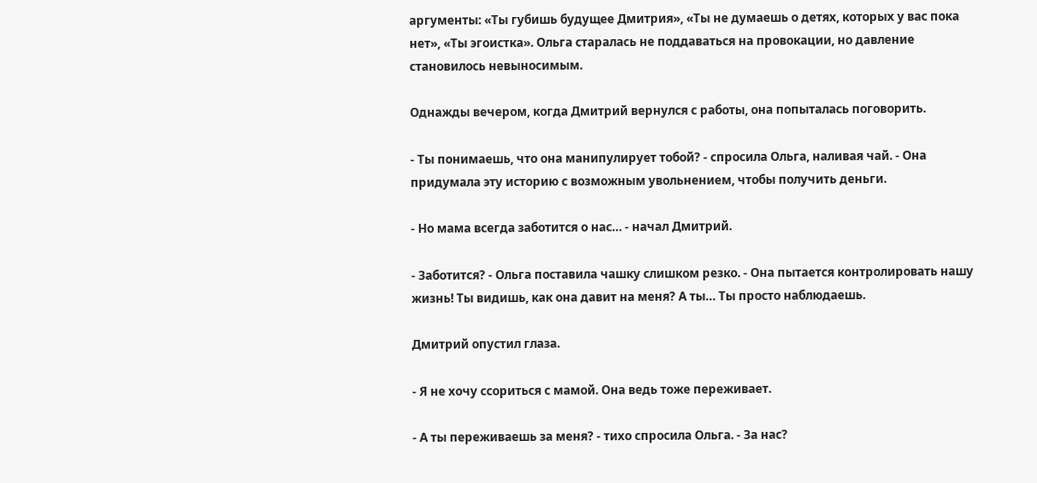аргументы: «Ты губишь будущее Дмитрия», «Ты не думаешь о детях, которых у вас пока нет», «Ты эгоистка». Ольга старалась не поддаваться на провокации, но давление становилось невыносимым.

Однажды вечером, когда Дмитрий вернулся с работы, она попыталась поговорить.

- Ты понимаешь, что она манипулирует тобой? - спросила Ольга, наливая чай. - Она придумала эту историю с возможным увольнением, чтобы получить деньги.

- Но мама всегда заботится о нас… - начал Дмитрий.

- Заботится? - Ольга поставила чашку слишком резко. - Она пытается контролировать нашу жизнь! Ты видишь, как она давит на меня? А ты… Ты просто наблюдаешь.

Дмитрий опустил глаза.

- Я не хочу ссориться с мамой. Она ведь тоже переживает.

- А ты переживаешь за меня? - тихо спросила Ольга. - За нас?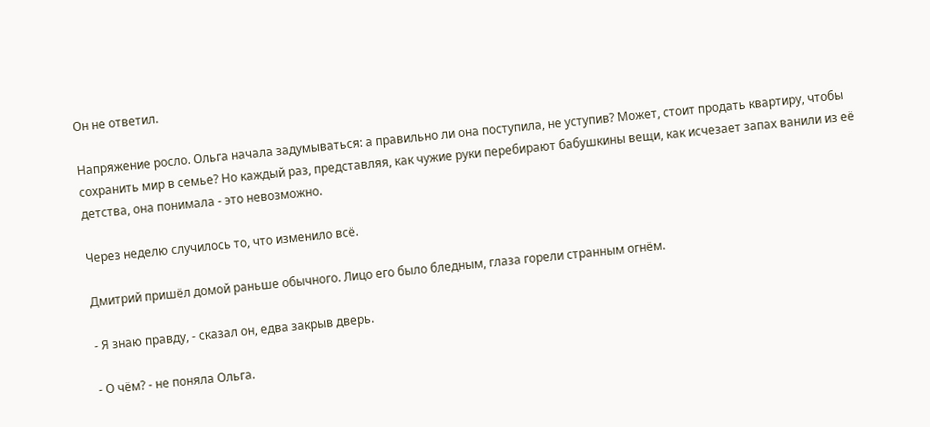Он не ответил.

Напряжение росло. Ольга начала задумываться: а правильно ли она поступила, не уступив? Может, стоит продать квартиру, чтобы сохранить мир в семье? Но каждый раз, представляя, как чужие руки перебирают бабушкины вещи, как исчезает запах ванили из её детства, она понимала - это невозможно.

Через неделю случилось то, что изменило всё.

Дмитрий пришёл домой раньше обычного. Лицо его было бледным, глаза горели странным огнём.

- Я знаю правду, - сказал он, едва закрыв дверь.

- О чём? - не поняла Ольга.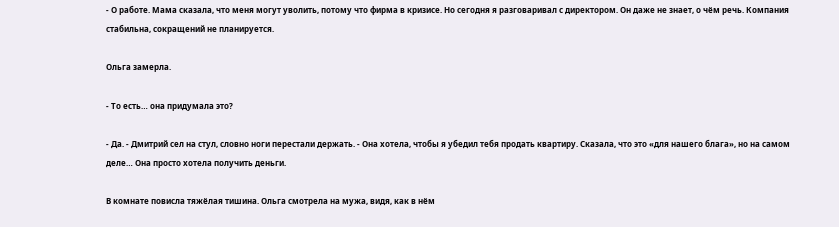- О работе. Мама сказала, что меня могут уволить, потому что фирма в кризисе. Но сегодня я разговаривал с директором. Он даже не знает, о чём речь. Компания стабильна, сокращений не планируется.

Ольга замерла.

- То есть… она придумала это?

- Да. - Дмитрий сел на стул, словно ноги перестали держать. - Она хотела, чтобы я убедил тебя продать квартиру. Сказала, что это «для нашего блага», но на самом деле… Она просто хотела получить деньги.

В комнате повисла тяжёлая тишина. Ольга смотрела на мужа, видя, как в нём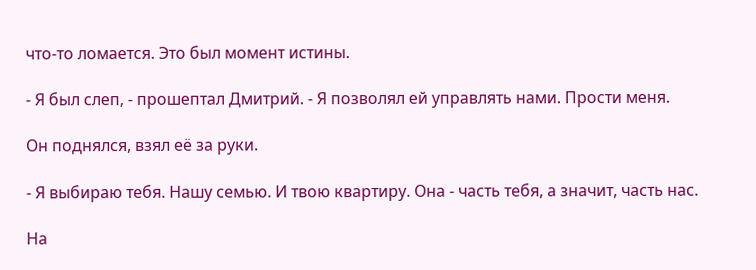что‑то ломается. Это был момент истины.

- Я был слеп, - прошептал Дмитрий. - Я позволял ей управлять нами. Прости меня.

Он поднялся, взял её за руки.

- Я выбираю тебя. Нашу семью. И твою квартиру. Она - часть тебя, а значит, часть нас.

На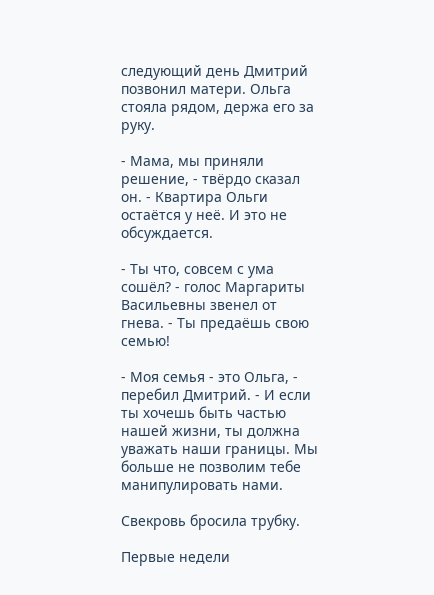следующий день Дмитрий позвонил матери. Ольга стояла рядом, держа его за руку.

- Мама, мы приняли решение, - твёрдо сказал он. - Квартира Ольги остаётся у неё. И это не обсуждается.

- Ты что, совсем с ума сошёл? - голос Маргариты Васильевны звенел от гнева. - Ты предаёшь свою семью!

- Моя семья - это Ольга, - перебил Дмитрий. - И если ты хочешь быть частью нашей жизни, ты должна уважать наши границы. Мы больше не позволим тебе манипулировать нами.

Свекровь бросила трубку.

Первые недели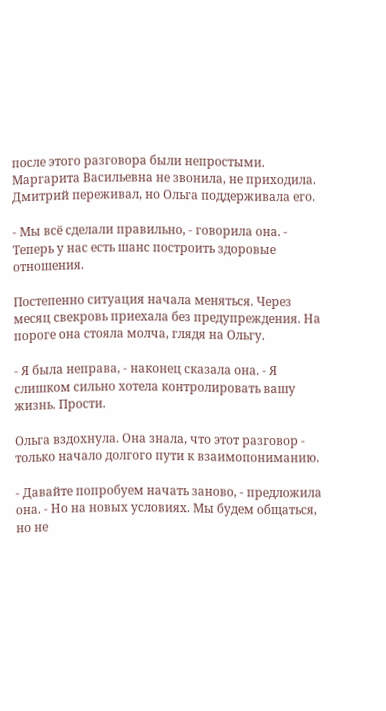после этого разговора были непростыми. Маргарита Васильевна не звонила, не приходила. Дмитрий переживал, но Ольга поддерживала его.

- Мы всё сделали правильно, - говорила она. - Теперь у нас есть шанс построить здоровые отношения.

Постепенно ситуация начала меняться. Через месяц свекровь приехала без предупреждения. На пороге она стояла молча, глядя на Ольгу.

- Я была неправа, - наконец сказала она. - Я слишком сильно хотела контролировать вашу жизнь. Прости.

Ольга вздохнула. Она знала, что этот разговор - только начало долгого пути к взаимопониманию.

- Давайте попробуем начать заново, - предложила она. - Но на новых условиях. Мы будем общаться, но не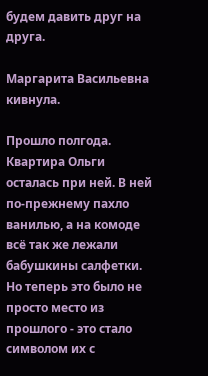будем давить друг на друга.

Маргарита Васильевна кивнула.

Прошло полгода. Квартира Ольги осталась при ней. В ней по‑прежнему пахло ванилью, а на комоде всё так же лежали бабушкины салфетки. Но теперь это было не просто место из прошлого - это стало символом их с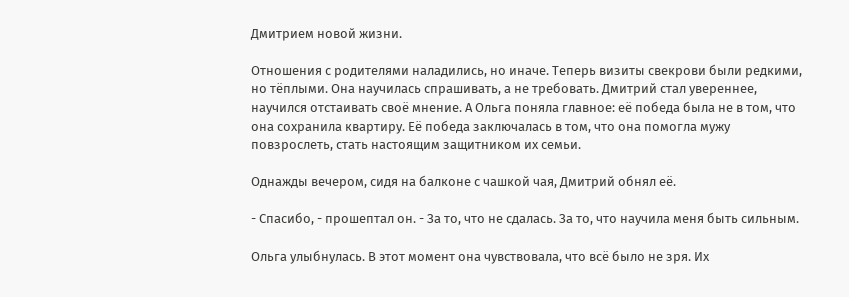Дмитрием новой жизни.

Отношения с родителями наладились, но иначе. Теперь визиты свекрови были редкими, но тёплыми. Она научилась спрашивать, а не требовать. Дмитрий стал увереннее, научился отстаивать своё мнение. А Ольга поняла главное: её победа была не в том, что она сохранила квартиру. Её победа заключалась в том, что она помогла мужу повзрослеть, стать настоящим защитником их семьи.

Однажды вечером, сидя на балконе с чашкой чая, Дмитрий обнял её.

- Спасибо, - прошептал он. - За то, что не сдалась. За то, что научила меня быть сильным.

Ольга улыбнулась. В этот момент она чувствовала, что всё было не зря. Их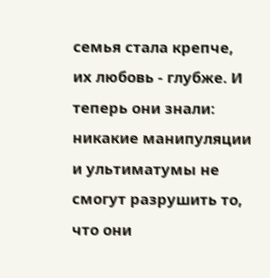семья стала крепче, их любовь - глубже. И теперь они знали: никакие манипуляции и ультиматумы не смогут разрушить то, что они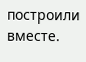построили вместе.